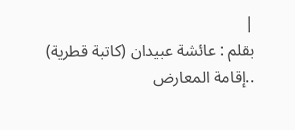|
بقلم : عائشة عبيدان (كاتبة قطرية) ..إقامة المعارض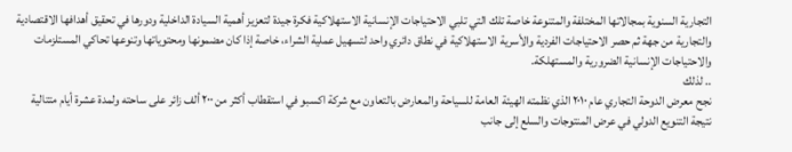التجارية السنوية بمجالاتها المختلفة والمتنوعة خاصة تلك التي تلبي الاحتياجات الإنسانية الاستهلاكية فكرة جيدة لتعزيز أهمية السيادة الداخلية ودورها في تحقيق أهدافها الاقتصادية والتجارية من جهة ثم حصر الاحتياجات الفردية والأسرية الاستهلاكية في نطاق دائري واحد لتسهيل عملية الشراء، خاصة إذا كان مضمونها ومحتوياتها وتنوعها تحاكي المستلزمات والاحتياجات الإنسانية الضرورية والمستهلكة.
.. لذلك
نجح معرض الدوحة التجاري عام ٢٠١٠ الذي نظمته الهيئة العامة للسياحة والمعارض بالتعاون مع شركة اكسبو في استقطاب أكثر من ٢٠٠ ألف زائر على ساحته ولمدة عشرة أيام متتالية نتيجة التنويع الدولي في عرض المنتوجات والسلع إلى جانب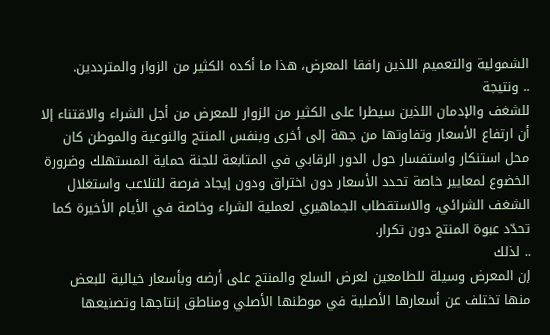الشمولية والتعميم اللذين رافقا المعرض، هذا ما أكده الكثير من الزوار والمترددين.
.. ونتيجة
للشغف والإدمان اللذين سيطرا على الكثير من الزوار للمعرض من أجل الشراء والاقتناء إلا أن ارتفاع الأسعار وتفاوتها من جهة إلى أخرى وبنفس المنتج والنوعية والموطن كان محل استنكار واستفسار حول الدور الرقابي في المتابعة للجنة حماية المستهلك وضرورة الخضوع لمعايير خاصة تحدد الأسعار دون اختراق ودون إيجاد فرصة للتلاعب واستغلال الشغف الشرائي، والاستقطاب الجماهيري لعملية الشراء وخاصة في الأيام الأخيرة كما تحدّد عبوة المنتج دون تكرار.
.. لذلك
إن المعرض وسيلة للطامعين لعرض السلع والمنتج على أرضه وبأسعار خيالية للبعض منها تختلف عن أسعارها الأصلية في موطنها الأصلي ومناطق إنتاجها وتصنيعها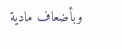وبأضعاف مادية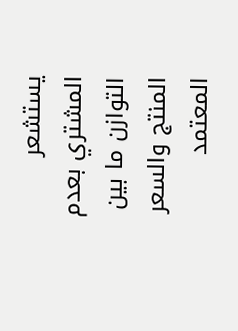يستشعر المشتري بعدم التوازن ما بين المنتج والسعر المعتمد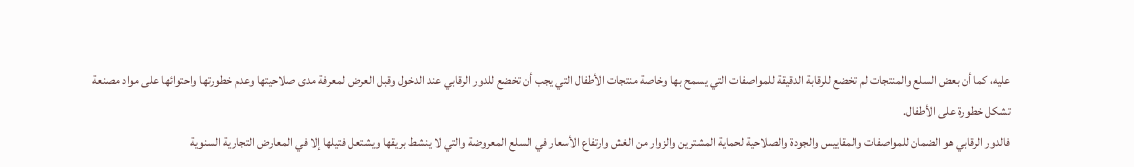عليه، كما أن بعض السلع والمنتجات لم تخضع للرقابة الدقيقة للمواصفات التي يسمح بها وخاصة منتجات الأطفال التي يجب أن تخضع للدور الرقابي عند الدخول وقبل العرض لمعرفة مدى صلاحيتها وعدم خطورتها واحتوائها على مواد مصنعة تشكل خطورة على الأطفال.
فالدور الرقابي هو الضمان للمواصفات والمقاييس والجودة والصلاحية لحماية المشترين والزوار من الغش وارتفاع الأسعار في السلع المعروضة والتي لا ينشط بريقها ويشتعل فتيلها إلا في المعارض التجارية السنوية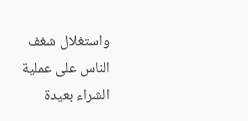واستغلال شغف الناس على عملية الشراء بعيدة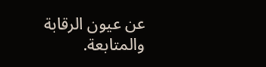عن عيون الرقابة والمتابعة.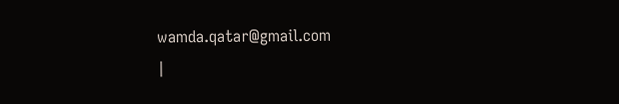wamda.qatar@gmail.com
|